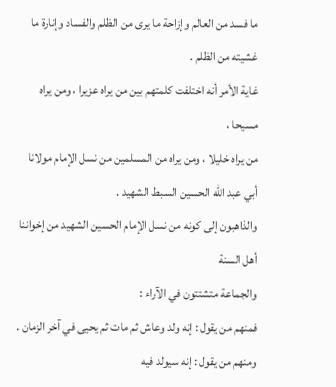ما فسد من العالم وإزاحة ما يرى من الظلم والفساد وإنارة ما غشيته من الظلم .
غاية الأمر أنه اختلفت كلمتهم بين من يراه عزيرا ، ومن يراه مسيحا ،
من يراه خليلا ، ومن يراه من المسلمين من نسل الإمام مولانا أبي عبد الله الحسين السبط الشهيد .
والذاهبون إلى كونه من نسل الإمام الحسين الشهيد من إخواننا أهل السنة
والجماعة متشتتون في الآراء :
فمنهم من يقول : إنه ولد وعاش ثم مات ثم يحيى في آخر الزمان .
ومنهم من يقول : إنه سيولد فيه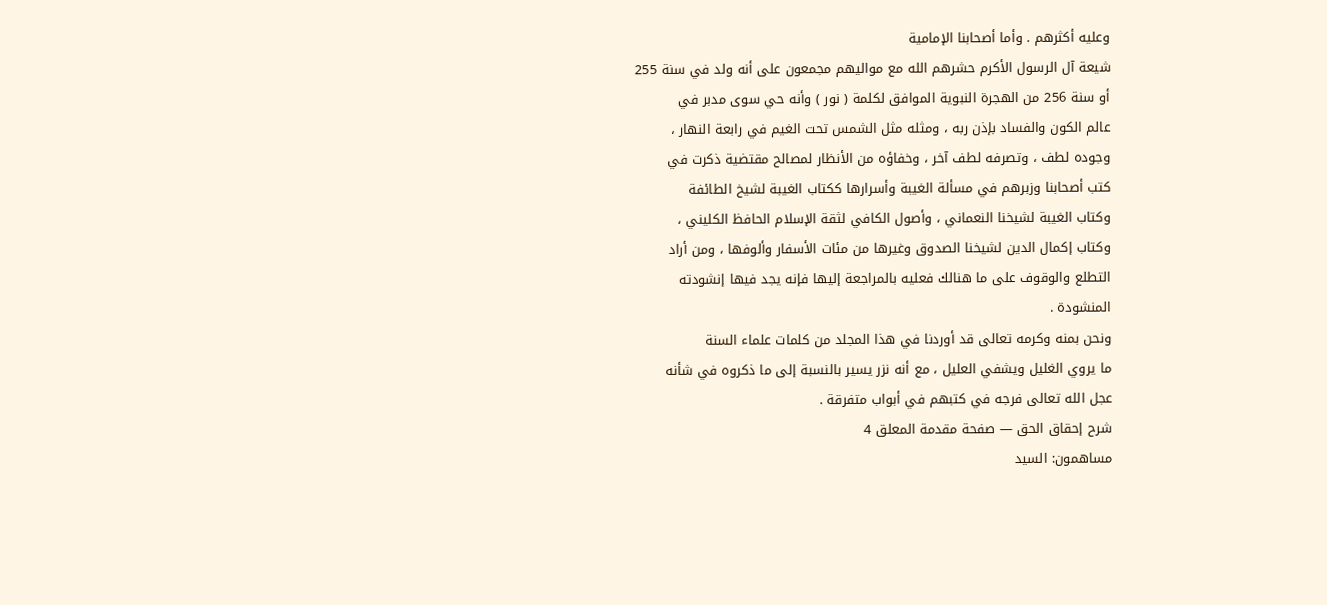وعليه أكثرهم . وأما أصحابنا الإمامية
شيعة آل الرسول الأكرم حشرهم الله مع مواليهم مجمعون على أنه ولد في سنة 255
أو سنة 256 من الهجرة النبوية الموافق لكلمة ( نور ) وأنه حي سوى مدبر في
عالم الكون والفساد بإذن ربه ، ومثله مثل الشمس تحت الغيم في رابعة النهار ،
وجوده لطف ، وتصرفه لطف آخر ، وخفاؤه من الأنظار لمصالح مقتضية ذكرت في
كتب أصحابنا وزبرهم في مسألة الغيبة وأسرارها ككتاب الغيبة لشيخ الطائفة
وكتاب الغيبة لشيخنا النعماني ، وأصول الكافي لثقة الإسلام الحافظ الكليني ،
وكتاب إكمال الدين لشيخنا الصدوق وغيرها من مئات الأسفار وألوفها ، ومن أراد
التطلع والوقوف على ما هنالك فعليه بالمراجعة إليها فإنه يجد فيها إنشودته
المنشودة .
ونحن بمنه وكرمه تعالى قد أوردنا في هذا المجلد من كلمات علماء السنة
ما يروي الغليل ويشفي العليل ، مع أنه نزر يسير بالنسبة إلى ما ذكروه في شأنه
عجل الله تعالى فرجه في كتبهم في أبواب متفرقة .
شرح إحقاق الحق — صفحة مقدمة المعلق 4
مساهمون: السيد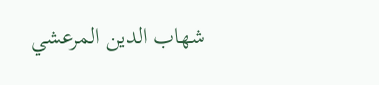شهاب الدين المرعشي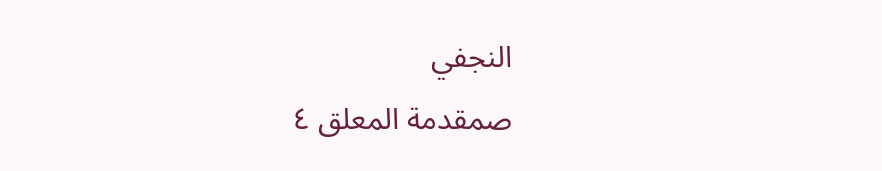النجفي
صمقدمة المعلق ٤